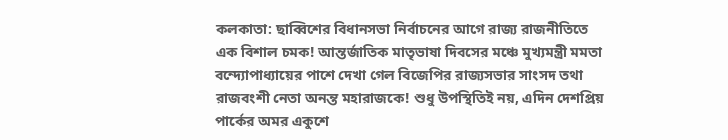কলকাতা: ছাব্বিশের বিধানসভা নির্বাচনের আগে রাজ্য রাজনীতিতে এক বিশাল চমক! আন্তর্জাতিক মাতৃভাষা দিবসের মঞ্চে মুখ্যমন্ত্রী মমতা বন্দ্যোপাধ্যায়ের পাশে দেখা গেল বিজেপির রাজ্যসভার সাংসদ তথা রাজবংশী নেতা অনন্ত মহারাজকে! শুধু উপস্থিতিই নয়, এদিন দেশপ্রিয় পার্কের অমর একুশে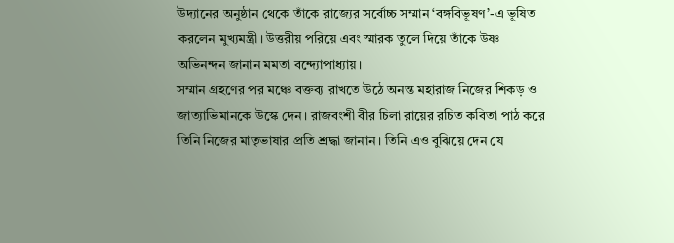উদ্যানের অনুষ্ঠান থেকে তাঁকে রাজ্যের সর্বোচ্চ সম্মান ‘বঙ্গবিভূষণ’-এ ভূষিত করলেন মুখ্যমন্ত্রী। উত্তরীয় পরিয়ে এবং স্মারক তুলে দিয়ে তাঁকে উষ্ণ অভিনন্দন জানান মমতা বন্দ্যোপাধ্যায়।
সম্মান গ্রহণের পর মঞ্চে বক্তব্য রাখতে উঠে অনন্ত মহারাজ নিজের শিকড় ও জাত্যাভিমানকে উস্কে দেন। রাজবংশী বীর চিলা রায়ের রচিত কবিতা পাঠ করে তিনি নিজের মাতৃভাষার প্রতি শ্রদ্ধা জানান। তিনি এও বুঝিয়ে দেন যে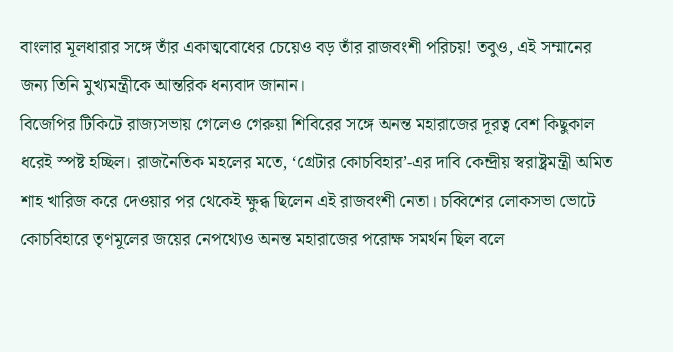বাংলার মূলধারার সঙ্গে তাঁর একাত্মবোধের চেয়েও বড় তাঁর রাজবংশী পরিচয়! তবুও, এই সম্মানের জন্য তিনি মুখ্যমন্ত্রীকে আন্তরিক ধন্যবাদ জানান।
বিজেপির টিকিটে রাজ্যসভায় গেলেও গেরুয়া শিবিরের সঙ্গে অনন্ত মহারাজের দূরত্ব বেশ কিছুকাল ধরেই স্পষ্ট হচ্ছিল। রাজনৈতিক মহলের মতে, ‘গ্রেটার কোচবিহার’-এর দাবি কেন্দ্রীয় স্বরাষ্ট্রমন্ত্রী অমিত শাহ খারিজ করে দেওয়ার পর থেকেই ক্ষুব্ধ ছিলেন এই রাজবংশী নেতা। চব্বিশের লোকসভা ভোটে কোচবিহারে তৃণমূলের জয়ের নেপথ্যেও অনন্ত মহারাজের পরোক্ষ সমর্থন ছিল বলে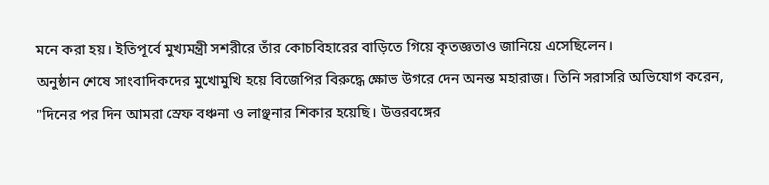মনে করা হয়। ইতিপূর্বে মুখ্যমন্ত্রী সশরীরে তাঁর কোচবিহারের বাড়িতে গিয়ে কৃতজ্ঞতাও জানিয়ে এসেছিলেন।
অনুষ্ঠান শেষে সাংবাদিকদের মুখোমুখি হয়ে বিজেপির বিরুদ্ধে ক্ষোভ উগরে দেন অনন্ত মহারাজ। তিনি সরাসরি অভিযোগ করেন, "দিনের পর দিন আমরা স্রেফ বঞ্চনা ও লাঞ্ছনার শিকার হয়েছি। উত্তরবঙ্গের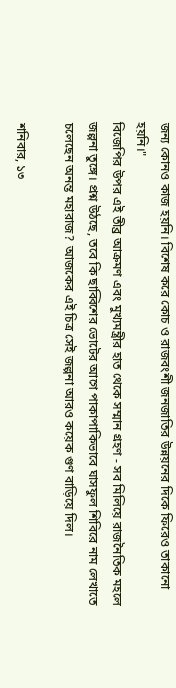জন্য কোনও কাজ হয়নি। বিশেষ করে কোচ ও রাজবংশী জনজাতির উন্নয়নের দিকে ফিরেও তাকানো হয়নি।"
বিজেপির উপর এই তীব্র আক্রমণ এবং মুখ্যমন্ত্রীর হাত থেকে সম্মান গ্রহণ - সব মিলিয়ে রাজনৈতিক মহলে জল্পনা তুঙ্গে। প্রশ্ন উঠছে, তবে কি ছাব্বিশের ভোটের আগে পাকাপাকিভাবে ঘাসফুল শিবিরে নাম লেখাতে চলেছেন অনন্ত মহারাজ? আজকের এই চিত্র সেই জল্পনা আরও কয়েক গুণ বাড়িয়ে দিল।

শনিবার, ১৩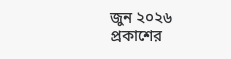জুন ২০২৬
প্রকাশের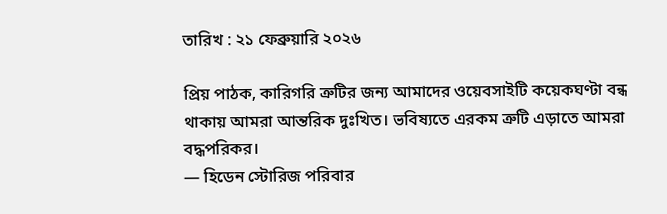তারিখ : ২১ ফেব্রুয়ারি ২০২৬

প্রিয় পাঠক, কারিগরি ত্রুটির জন্য আমাদের ওয়েবসাইটি কয়েকঘণ্টা বন্ধ থাকায় আমরা আন্তরিক দুঃখিত। ভবিষ্যতে এরকম ত্রুটি এড়াতে আমরা বদ্ধপরিকর।
— হিডেন স্টোরিজ পরিবার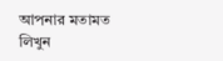আপনার মতামত লিখুন